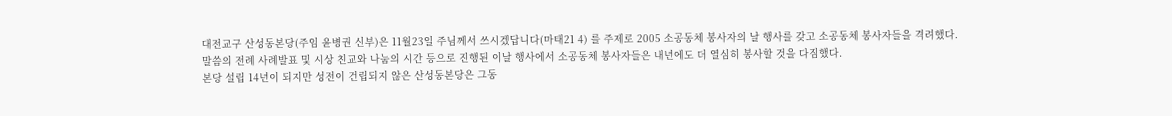대전교구 산성동본당(주임 윤병권 신부)은 11월23일 주님께서 쓰시겠답니다(마태21 4) 를 주제로 2005 소공동체 봉사자의 날 행사를 갖고 소공동체 봉사자들을 격려했다.
말씀의 전례 사례발표 및 시상 친교와 나눔의 시간 등으로 진행된 이날 행사에서 소공동체 봉사자들은 내년에도 더 열심히 봉사할 것을 다짐했다.
본당 설립 14년이 되지만 성전이 건립되지 않은 산성동본당은 그동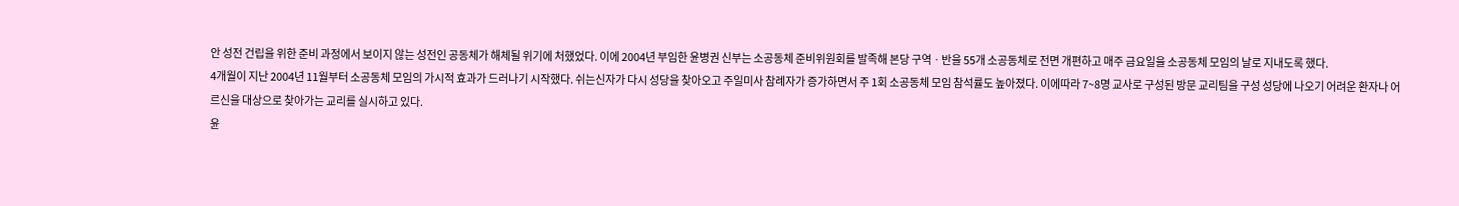안 성전 건립을 위한 준비 과정에서 보이지 않는 성전인 공동체가 해체될 위기에 처했었다. 이에 2004년 부임한 윤병권 신부는 소공동체 준비위원회를 발족해 본당 구역ㆍ반을 55개 소공동체로 전면 개편하고 매주 금요일을 소공동체 모임의 날로 지내도록 했다.
4개월이 지난 2004년 11월부터 소공동체 모임의 가시적 효과가 드러나기 시작했다. 쉬는신자가 다시 성당을 찾아오고 주일미사 참례자가 증가하면서 주 1회 소공동체 모임 참석률도 높아졌다. 이에따라 7~8명 교사로 구성된 방문 교리팀을 구성 성당에 나오기 어려운 환자나 어르신을 대상으로 찾아가는 교리를 실시하고 있다.
윤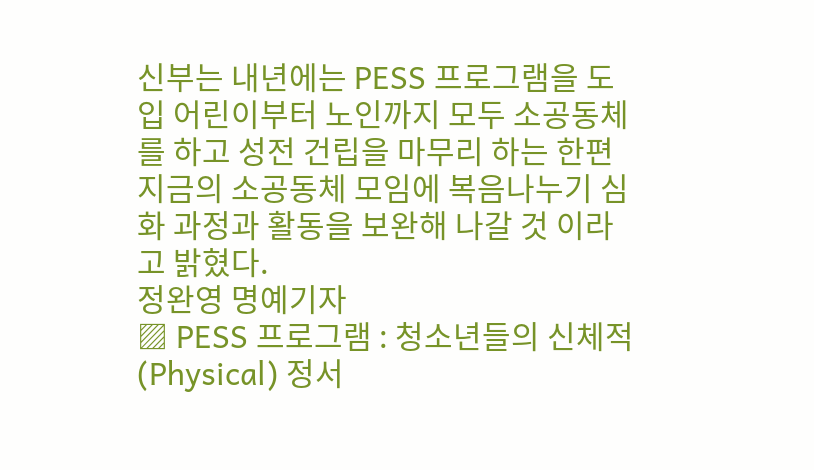신부는 내년에는 PESS 프로그램을 도입 어린이부터 노인까지 모두 소공동체를 하고 성전 건립을 마무리 하는 한편 지금의 소공동체 모임에 복음나누기 심화 과정과 활동을 보완해 나갈 것 이라고 밝혔다.
정완영 명예기자
▨ PESS 프로그램 : 청소년들의 신체적(Physical) 정서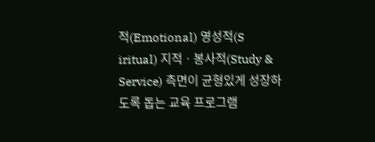적(Emotional) 영성적(S
iritual) 지적ㆍ봉사적(Study & Service) 측면이 균형있게 성장하도록 돕는 교육 프로그램